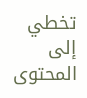تخطي إلى المحتوى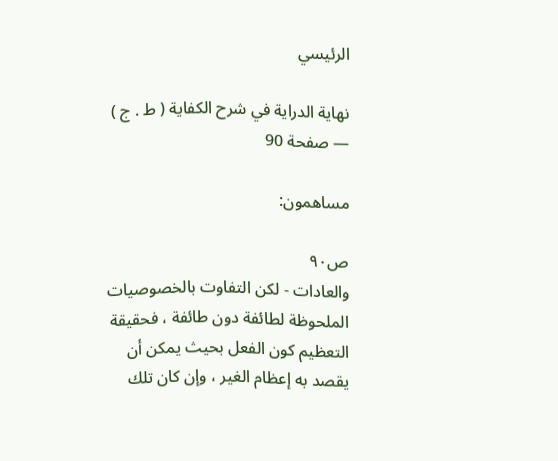الرئيسي

نهاية الدراية في شرح الكفاية ( ط . ج ) — صفحة 90

مساهمون:

ص٩٠
والعادات - لكن التفاوت بالخصوصيات الملحوظة لطائفة دون طائفة ، فحقيقة التعظيم كون الفعل بحيث يمكن أن يقصد به إعظام الغير ، وإن كان تلك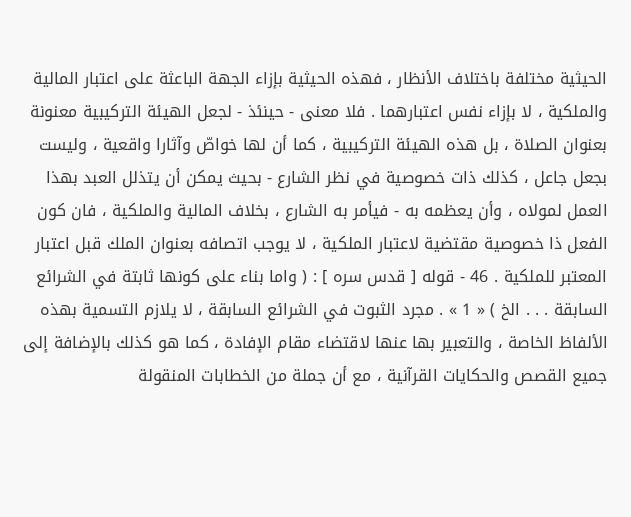الحيثية مختلفة باختلاف الأنظار ، فهذه الحيثية بإزاء الجهة الباعثة على اعتبار المالية والملكية ، لا بإزاء نفس اعتبارهما . فلا معنى - حينئذ - لجعل الهيئة التركيبية معنونة بعنوان الصلاة ، بل هذه الهيئة التركيبية ، كما أن لها خواصّ وآثارا واقعية ، وليست بجعل جاعل ، كذلك ذات خصوصية في نظر الشارع - بحيث يمكن أن يتذلل العبد بهذا العمل لمولاه ، وأن يعظمه به - فيأمر به الشارع ، بخلاف المالية والملكية ، فان كون الفعل ذا خصوصية مقتضية لاعتبار الملكية ، لا يوجب اتصافه بعنوان الملك قبل اعتبار المعتبر للملكية . 46 - قوله [ قدس سره ] : ( واما بناء على كونها ثابتة في الشرائع السابقة . . . الخ ) « 1 » . مجرد الثبوت في الشرائع السابقة ، لا يلازم التسمية بهذه الألفاظ الخاصة ، والتعبير بها عنها لاقتضاء مقام الإفادة ، كما هو كذلك بالإضافة إلى جميع القصص والحكايات القرآنية ، مع أن جملة من الخطابات المنقولة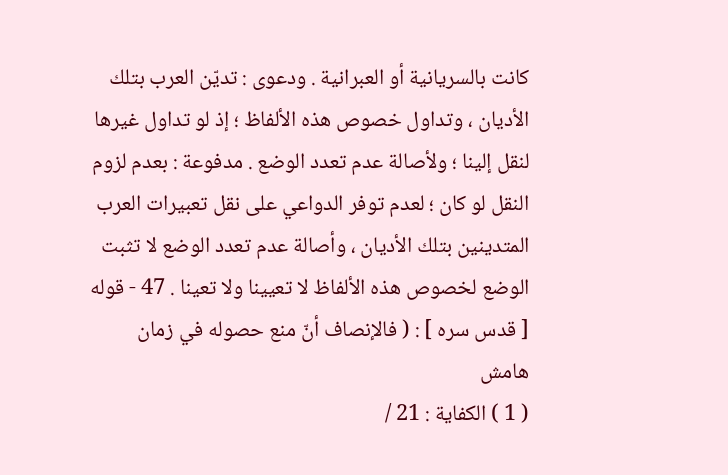كانت بالسريانية أو العبرانية . ودعوى : تديّن العرب بتلك الأديان ، وتداول خصوص هذه الألفاظ ؛ إذ لو تداول غيرها لنقل إلينا ؛ ولأصالة عدم تعدد الوضع . مدفوعة : بعدم لزوم النقل لو كان ؛ لعدم توفر الدواعي على نقل تعبيرات العرب المتدينين بتلك الأديان ، وأصالة عدم تعدد الوضع لا تثبت الوضع لخصوص هذه الألفاظ لا تعيينا ولا تعينا . 47 - قوله [ قدس سره ] : ( فالإنصاف أنّ منع حصوله في زمان
هامش
( 1 ) الكفاية : 21 /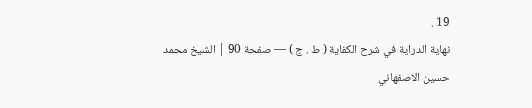19 .
نهاية الدراية في شرح الكفاية ( ط . ج ) — صفحة 90 | الشيخ محمد حسين الاصفهاني